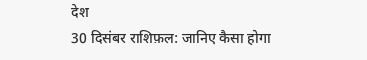देश
30 दिसंबर राशिफ़ल: जानिए कैसा होगा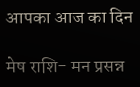आपका आज का दिन

मेष राशि- मन प्रसन्न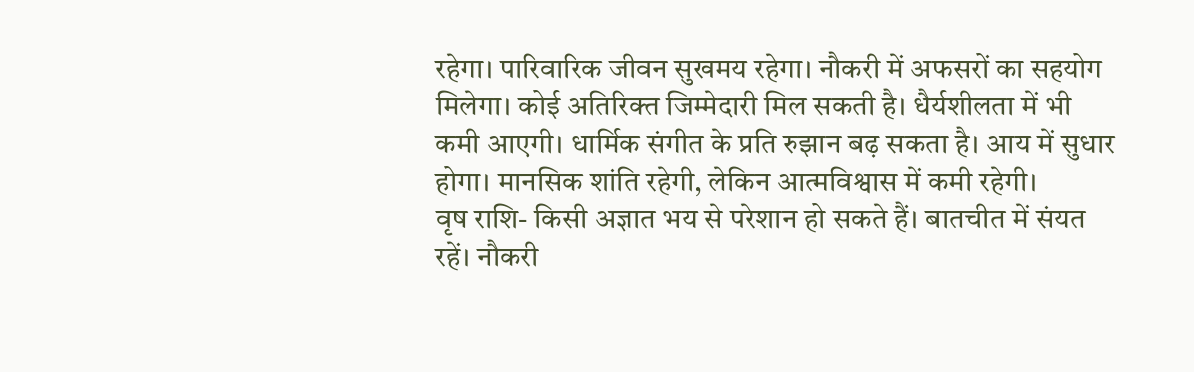रहेगा। पारिवारिक जीवन सुखमय रहेगा। नौकरी में अफसरों का सहयोग मिलेगा। कोई अतिरिक्त जिम्मेदारी मिल सकती है। धैर्यशीलता में भी कमी आएगी। धार्मिक संगीत के प्रति रुझान बढ़ सकता है। आय में सुधार होगा। मानसिक शांति रहेगी, लेकिन आत्मविश्वास में कमी रहेगी।
वृष राशि- किसी अज्ञात भय से परेशान हो सकते हैं। बातचीत में संयत रहें। नौकरी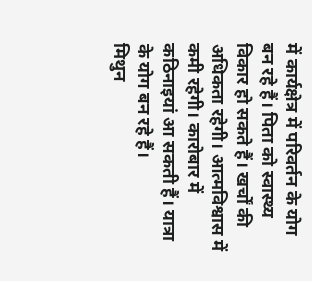में कार्यक्षेत्र में परिवर्तन के योग बन रहे हैं। पिता को स्वास्थ्य विकार हो सकते हैं। खर्चों की अधिकता रहेगी। आत्मविश्वास में कमी रहेगी। कारोबार में कठिनाइयां आ सकती हैं। यात्रा के योग बन रहे हैं।
मिथुन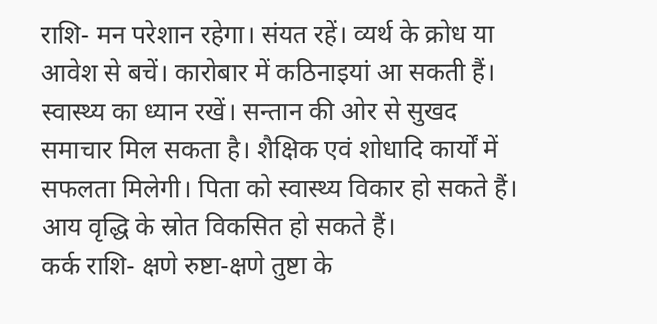राशि- मन परेशान रहेगा। संयत रहें। व्यर्थ के क्रोध या आवेश से बचें। कारोबार में कठिनाइयां आ सकती हैं। स्वास्थ्य का ध्यान रखें। सन्तान की ओर से सुखद समाचार मिल सकता है। शैक्षिक एवं शोधादि कार्यों में सफलता मिलेगी। पिता को स्वास्थ्य विकार हो सकते हैं। आय वृद्धि के स्रोत विकसित हो सकते हैं।
कर्क राशि- क्षणे रुष्टा-क्षणे तुष्टा के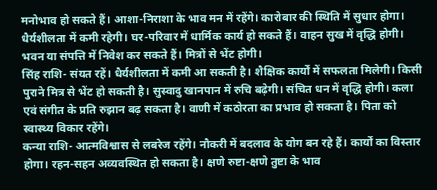मनोभाव हो सकते हैं। आशा-निराशा के भाव मन में रहेंगे। कारोबार की स्थिति में सुधार होगा। धैर्यशीलता में कमी रहेगी। घर-परिवार में धार्मिक कार्य हो सकते हैं। वाहन सुख में वृद्धि होगी। भवन या संपत्ति में निवेश कर सकते हैं। मित्रों से भेंट होगी।
सिंह राशि- संयत रहें। धैर्यशीलता में कमी आ सकती है। शैक्षिक कार्यों में सफलता मिलेगी। किसी पुराने मित्र से भेंट हो सकती है। सुस्वादु खानपान में रुचि बढ़ेगी। संचित धन में वृद्धि होगी। कला एवं संगीत के प्रति रुझान बढ़ सकता है। वाणी में कठोरता का प्रभाव हो सकता है। पिता को स्वास्थ्य विकार रहेंगे।
कन्या राशि- आत्मविश्वास से लबरेज रहेंगे। नौकरी में बदलाव के योग बन रहे हैं। कार्यों का विस्तार होगा। रहन-सहन अव्यवस्थित हो सकता है। क्षणे रुष्टा-क्षणे तुष्टा के भाव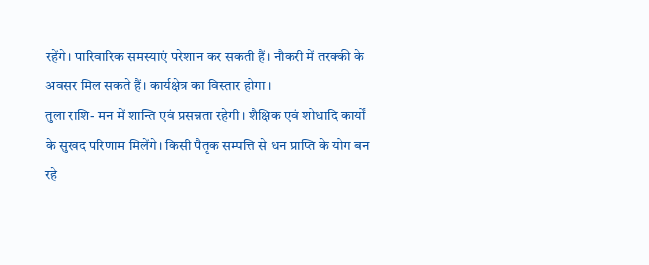रहेंगे। पारिवारिक समस्याएं परेशान कर सकती हैं। नौकरी में तरक्की के अवसर मिल सकते हैं। कार्यक्षेत्र का विस्तार होगा।
तुला राशि- मन में शान्ति एवं प्रसन्नता रहेगी। शैक्षिक एवं शोधादि कार्यों के सुखद परिणाम मिलेंगे। किसी पैतृक सम्पत्ति से धन प्राप्ति के योग बन रहे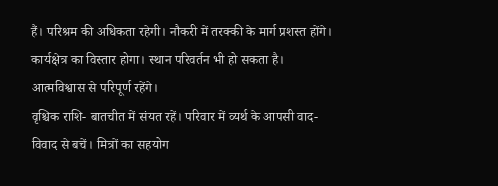हैं। परिश्रम की अधिकता रहेगी। नौकरी में तरक्की के मार्ग प्रशस्त होंगे। कार्यक्षेत्र का विस्तार होगा। स्थान परिवर्तन भी हो सकता है। आत्मविश्वास से परिपूर्ण रहेंगे।
वृश्चिक राशि- बातचीत में संयत रहें। परिवार में व्यर्थ के आपसी वाद-विवाद से बचें। मित्रों का सहयोग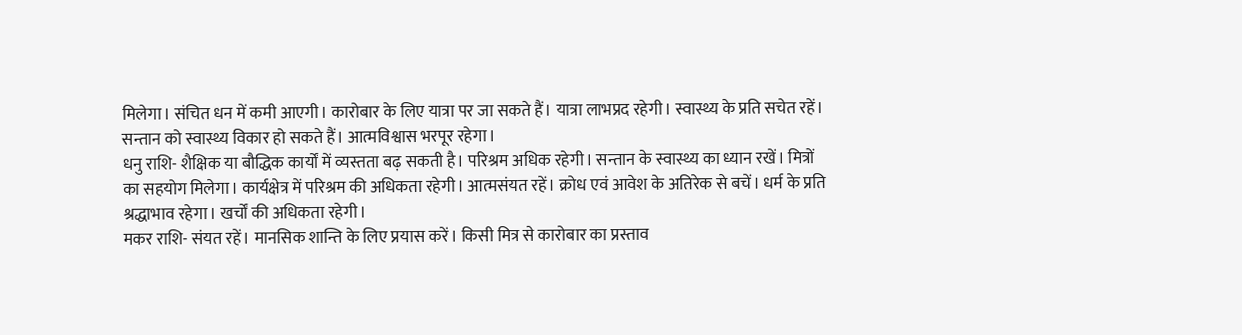मिलेगा। संचित धन में कमी आएगी। कारोबार के लिए यात्रा पर जा सकते हैं। यात्रा लाभप्रद रहेगी। स्वास्थ्य के प्रति सचेत रहें। सन्तान को स्वास्थ्य विकार हो सकते हैं। आत्मविश्वास भरपूर रहेगा।
धनु राशि- शैक्षिक या बौद्धिक कार्यों में व्यस्तता बढ़ सकती है। परिश्रम अधिक रहेगी। सन्तान के स्वास्थ्य का ध्यान रखें। मित्रों का सहयोग मिलेगा। कार्यक्षेत्र में परिश्रम की अधिकता रहेगी। आत्मसंयत रहें। क्रोध एवं आवेश के अतिरेक से बचें। धर्म के प्रति श्रद्धाभाव रहेगा। खर्चों की अधिकता रहेगी।
मकर राशि- संयत रहें। मानसिक शान्ति के लिए प्रयास करें। किसी मित्र से कारोबार का प्रस्ताव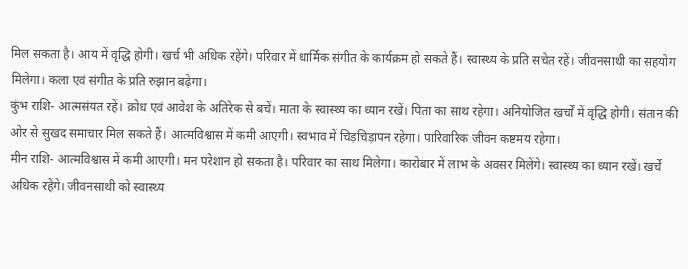मिल सकता है। आय में वृद्धि होगी। खर्च भी अधिक रहेंगे। परिवार में धार्मिक संगीत के कार्यक्रम हो सकते हैं। स्वास्थ्य के प्रति सचेत रहें। जीवनसाथी का सहयोग मिलेगा। कला एवं संगीत के प्रति रुझान बढ़ेगा।
कुंभ राशि- आत्मसंयत रहें। क्रोध एवं आवेश के अतिरेक से बचें। माता के स्वास्थ्य का ध्यान रखें। पिता का साथ रहेगा। अनियोजित खर्चों में वृद्धि होगी। संतान की ओर से सुखद समाचार मिल सकते हैं। आत्मविश्वास में कमी आएगी। स्वभाव में चिड़चिड़ापन रहेगा। पारिवारिक जीवन कष्टमय रहेगा।
मीन राशि- आत्मविश्वास में कमी आएगी। मन परेशान हो सकता है। परिवार का साथ मिलेगा। कारोबार में लाभ के अवसर मिलेंगे। स्वास्थ्य का ध्यान रखें। खर्चे अधिक रहेंगे। जीवनसाथी को स्वास्थ्य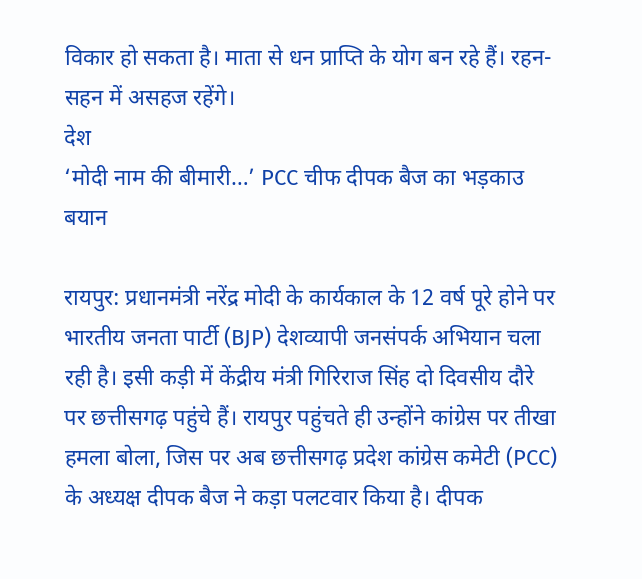विकार हो सकता है। माता से धन प्राप्ति के योग बन रहे हैं। रहन-सहन में असहज रहेंगे।
देश
‘मोदी नाम की बीमारी…’ PCC चीफ दीपक बैज का भड़काउ बयान

रायपुर: प्रधानमंत्री नरेंद्र मोदी के कार्यकाल के 12 वर्ष पूरे होने पर भारतीय जनता पार्टी (BJP) देशव्यापी जनसंपर्क अभियान चला रही है। इसी कड़ी में केंद्रीय मंत्री गिरिराज सिंह दो दिवसीय दौरे पर छत्तीसगढ़ पहुंचे हैं। रायपुर पहुंचते ही उन्होंने कांग्रेस पर तीखा हमला बोला, जिस पर अब छत्तीसगढ़ प्रदेश कांग्रेस कमेटी (PCC) के अध्यक्ष दीपक बैज ने कड़ा पलटवार किया है। दीपक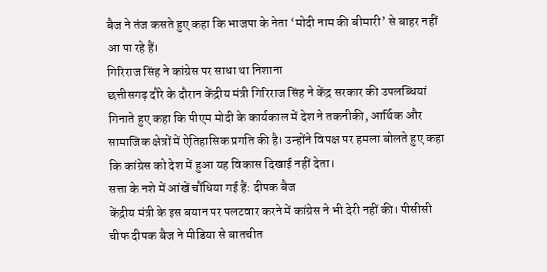बैज ने तंज कसते हुए कहा कि भाजपा के नेता ‘मोदी नाम की बीमारी’ से बाहर नहीं आ पा रहे हैं।
गिरिराज सिंह ने कांग्रेस पर साधा था निशाना
छत्तीसगढ़ दौरे के दौरान केंद्रीय मंत्री गिरिराज सिंह ने केंद्र सरकार की उपलब्धियां गिनाते हुए कहा कि पीएम मोदी के कार्यकाल में देश ने तकनीकी, आर्थिक और सामाजिक क्षेत्रों में ऐतिहासिक प्रगति की है। उन्होंने विपक्ष पर हमला बोलते हुए कहा कि कांग्रेस को देश में हुआ यह विकास दिखाई नहीं देता।
सत्ता के नशे में आंखें चौंधिया गई हैं: दीपक बैज
केंद्रीय मंत्री के इस बयान पर पलटवार करने में कांग्रेस ने भी देरी नहीं की। पीसीसी चीफ दीपक बैज ने मीडिया से बातचीत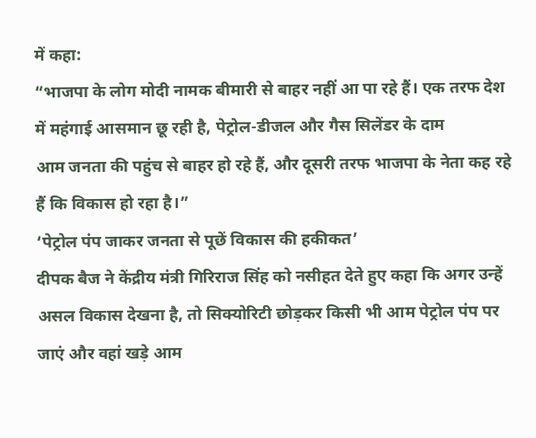में कहा:
“भाजपा के लोग मोदी नामक बीमारी से बाहर नहीं आ पा रहे हैं। एक तरफ देश में महंगाई आसमान छू रही है, पेट्रोल-डीजल और गैस सिलेंडर के दाम
आम जनता की पहुंच से बाहर हो रहे हैं, और दूसरी तरफ भाजपा के नेता कह रहे हैं कि विकास हो रहा है।”
‘पेट्रोल पंप जाकर जनता से पूछें विकास की हकीकत’
दीपक बैज ने केंद्रीय मंत्री गिरिराज सिंह को नसीहत देते हुए कहा कि अगर उन्हें असल विकास देखना है, तो सिक्योरिटी छोड़कर किसी भी आम पेट्रोल पंप पर जाएं और वहां खड़े आम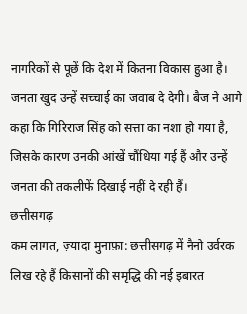नागरिकों से पूछें कि देश में कितना विकास हुआ है। जनता खुद उन्हें सच्चाई का जवाब दे देगी। बैज ने आगे कहा कि गिरिराज सिंह को सत्ता का नशा हो गया है, जिसके कारण उनकी आंखें चौंधिया गई हैं और उन्हें जनता की तकलीफें दिखाई नहीं दे रही हैं।
छत्तीसगढ़
कम लागत, ज़्यादा मुनाफ़ा: छत्तीसगढ़ में नैनो उर्वरक लिख रहे हैं किसानों की समृद्धि की नई इबारत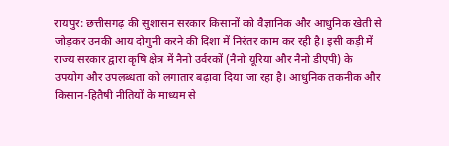रायपुर: छत्तीसगढ़ की सुशासन सरकार किसानों को वैज्ञानिक और आधुनिक खेती से जोड़कर उनकी आय दोगुनी करने की दिशा में निरंतर काम कर रही है। इसी कड़ी में राज्य सरकार द्वारा कृषि क्षेत्र में नैनो उर्वरकों (नैनो यूरिया और नैनो डीएपी) के उपयोग और उपलब्धता को लगातार बढ़ावा दिया जा रहा है। आधुनिक तकनीक और किसान-हितैषी नीतियों के माध्यम से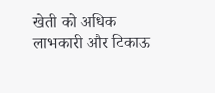खेती को अधिक लाभकारी और टिकाऊ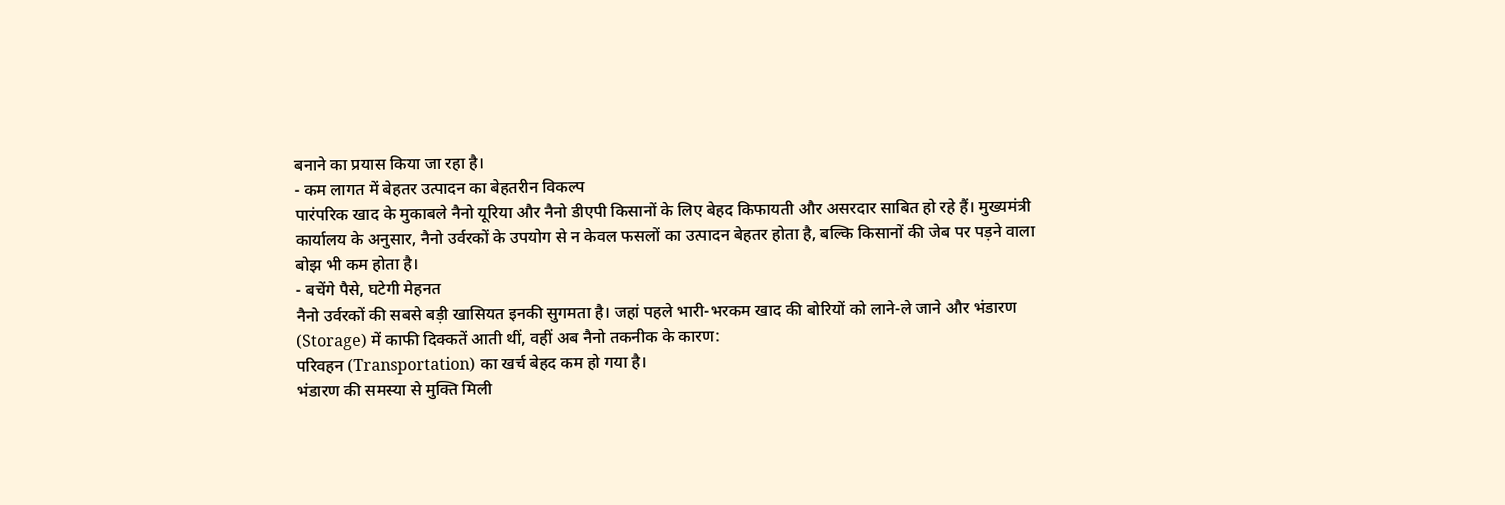बनाने का प्रयास किया जा रहा है।
- कम लागत में बेहतर उत्पादन का बेहतरीन विकल्प
पारंपरिक खाद के मुकाबले नैनो यूरिया और नैनो डीएपी किसानों के लिए बेहद किफायती और असरदार साबित हो रहे हैं। मुख्यमंत्री कार्यालय के अनुसार, नैनो उर्वरकों के उपयोग से न केवल फसलों का उत्पादन बेहतर होता है, बल्कि किसानों की जेब पर पड़ने वाला बोझ भी कम होता है।
- बचेंगे पैसे, घटेगी मेहनत
नैनो उर्वरकों की सबसे बड़ी खासियत इनकी सुगमता है। जहां पहले भारी-भरकम खाद की बोरियों को लाने-ले जाने और भंडारण (Storage) में काफी दिक्कतें आती थीं, वहीं अब नैनो तकनीक के कारण:
परिवहन (Transportation) का खर्च बेहद कम हो गया है।
भंडारण की समस्या से मुक्ति मिली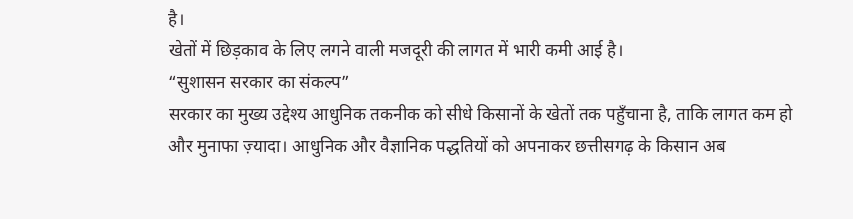है।
खेतों में छिड़काव के लिए लगने वाली मजदूरी की लागत में भारी कमी आई है।
“सुशासन सरकार का संकल्प”
सरकार का मुख्य उद्देश्य आधुनिक तकनीक को सीधे किसानों के खेतों तक पहुँचाना है, ताकि लागत कम हो और मुनाफा ज़्यादा। आधुनिक और वैज्ञानिक पद्धतियों को अपनाकर छत्तीसगढ़ के किसान अब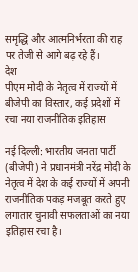समृद्धि और आत्मनिर्भरता की राह पर तेजी से आगे बढ़ रहे हैं।
देश
पीएम मोदी के नेतृत्व में राज्यों में बीजेपी का विस्तार, कई प्रदेशों में रचा नया राजनीतिक इतिहास

नई दिल्ली: भारतीय जनता पार्टी (बीजेपी) ने प्रधानमंत्री नरेंद्र मोदी के नेतृत्व में देश के कई राज्यों में अपनी राजनीतिक पकड़ मजबूत करते हुए लगातार चुनावी सफलताओं का नया इतिहास रचा है।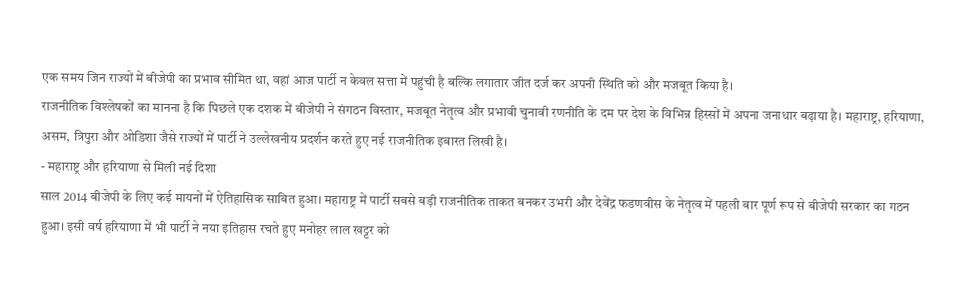एक समय जिन राज्यों में बीजेपी का प्रभाव सीमित था, वहां आज पार्टी न केवल सत्ता में पहुंची है बल्कि लगातार जीत दर्ज कर अपनी स्थिति को और मजबूत किया है।
राजनीतिक विश्लेषकों का मानना है कि पिछले एक दशक में बीजेपी ने संगठन विस्तार, मजबूत नेतृत्व और प्रभावी चुनावी रणनीति के दम पर देश के विभिन्न हिस्सों में अपना जनाधार बढ़ाया है। महाराष्ट्र, हरियाणा, असम, त्रिपुरा और ओडिशा जैसे राज्यों में पार्टी ने उल्लेखनीय प्रदर्शन करते हुए नई राजनीतिक इबारत लिखी है।
- महाराष्ट्र और हरियाणा से मिली नई दिशा
साल 2014 बीजेपी के लिए कई मायनों में ऐतिहासिक साबित हुआ। महाराष्ट्र में पार्टी सबसे बड़ी राजनीतिक ताकत बनकर उभरी और देवेंद्र फडणवीस के नेतृत्व में पहली बार पूर्ण रूप से बीजेपी सरकार का गठन हुआ। इसी वर्ष हरियाणा में भी पार्टी ने नया इतिहास रचते हुए मनोहर लाल खट्टर को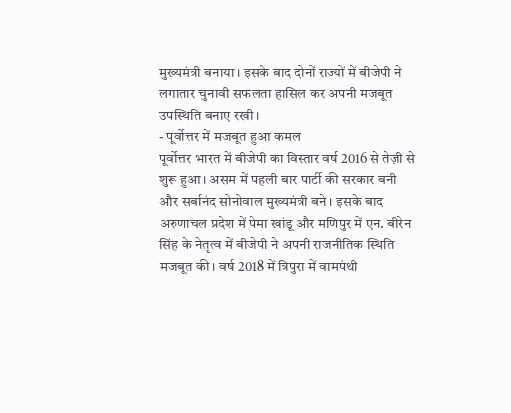मुख्यमंत्री बनाया। इसके बाद दोनों राज्यों में बीजेपी ने लगातार चुनावी सफलता हासिल कर अपनी मजबूत उपस्थिति बनाए रखी।
- पूर्वोत्तर में मजबूत हुआ कमल
पूर्वोत्तर भारत में बीजेपी का विस्तार वर्ष 2016 से तेज़ी से शुरू हुआ। असम में पहली बार पार्टी की सरकार बनी और सर्बानंद सोनोवाल मुख्यमंत्री बने। इसके बाद अरुणाचल प्रदेश में पेमा खांडू और मणिपुर में एन. बीरेन सिंह के नेतृत्व में बीजेपी ने अपनी राजनीतिक स्थिति मजबूत की। वर्ष 2018 में त्रिपुरा में वामपंथी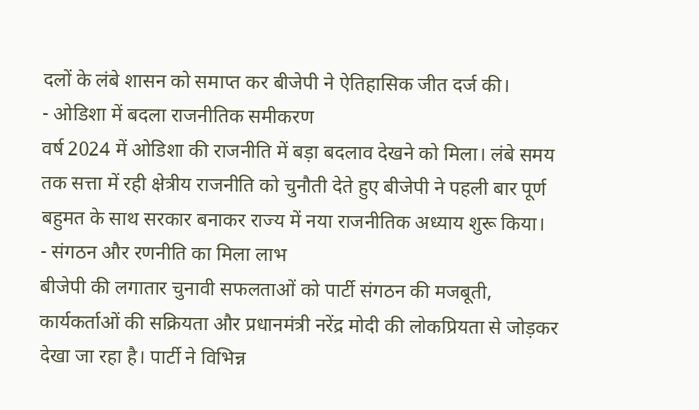दलों के लंबे शासन को समाप्त कर बीजेपी ने ऐतिहासिक जीत दर्ज की।
- ओडिशा में बदला राजनीतिक समीकरण
वर्ष 2024 में ओडिशा की राजनीति में बड़ा बदलाव देखने को मिला। लंबे समय तक सत्ता में रही क्षेत्रीय राजनीति को चुनौती देते हुए बीजेपी ने पहली बार पूर्ण बहुमत के साथ सरकार बनाकर राज्य में नया राजनीतिक अध्याय शुरू किया।
- संगठन और रणनीति का मिला लाभ
बीजेपी की लगातार चुनावी सफलताओं को पार्टी संगठन की मजबूती, कार्यकर्ताओं की सक्रियता और प्रधानमंत्री नरेंद्र मोदी की लोकप्रियता से जोड़कर देखा जा रहा है। पार्टी ने विभिन्न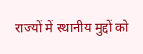राज्यों में स्थानीय मुद्दों को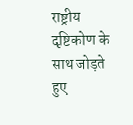राष्ट्रीय दृष्टिकोण के साथ जोड़ते हुए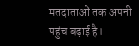मतदाताओं तक अपनी पहुंच बढ़ाई है।